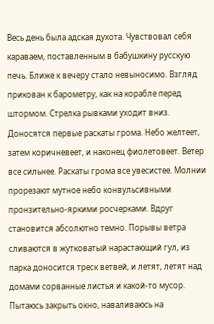Весь день была адская духота. Чувствовал себя караваем, поставленным в бабушкину русскую печь. Ближе к вечеру стало невыносимо. Взгляд прикован к барометру, как на корабле перед штормом. Стрелка рывками уходит вниз. Доносятся первые раскаты грома. Небо желтеет, затем коричневеет, и наконец фиолетовеет. Ветер все сильнее. Раскаты грома все увесистее. Молнии прорезают мутное небо конвульсивными пронзительно-яркими росчерками. Вдруг становится абсолютно темно. Порывы ветра сливаются в жутковатый нарастающий гул, из парка доносится треск ветвей, и летят, летят над домами сорванные листья и какой-то мусор. Пытаюсь закрыть окно, наваливаюсь на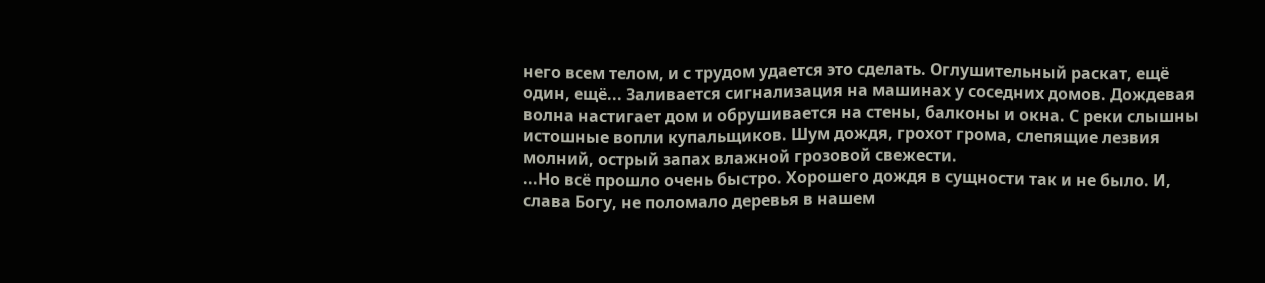него всем телом, и с трудом удается это сделать. Оглушительный раскат, ещё один, ещё... Заливается сигнализация на машинах у соседних домов. Дождевая волна настигает дом и обрушивается на стены, балконы и окна. С реки слышны истошные вопли купальщиков. Шум дождя, грохот грома, слепящие лезвия молний, острый запах влажной грозовой свежести.
...Но всё прошло очень быстро. Хорошего дождя в сущности так и не было. И, слава Богу, не поломало деревья в нашем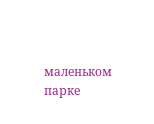маленьком парке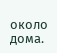около дома.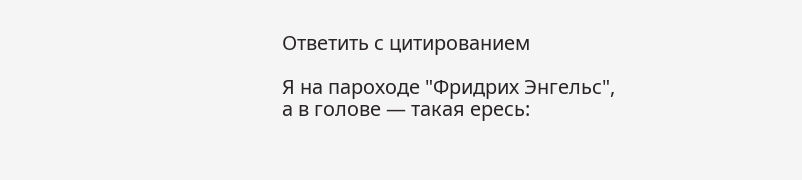Ответить с цитированием

Я на пароходе "Фридрих Энгельс", а в голове — такая ересь: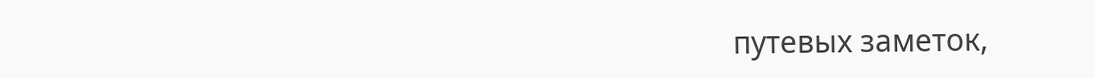путевых заметок,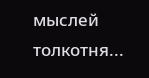мыслей толкотня...